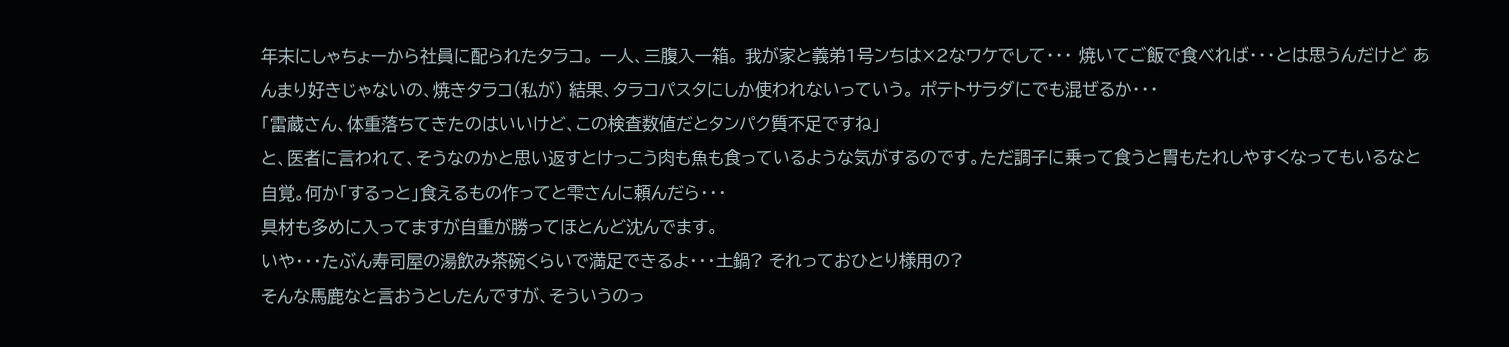年末にしゃちょーから社員に配られたタラコ。 一人、三腹入一箱。 我が家と義弟1号ンちは×2なワケでして・・・ 焼いてご飯で食べれば・・・とは思うんだけど あんまり好きじゃないの、焼きタラコ(私が) 結果、タラコパスタにしか使われないっていう。 ポテトサラダにでも混ぜるか・・・
「雷蔵さん、体重落ちてきたのはいいけど、この検査数値だとタンパク質不足ですね」
と、医者に言われて、そうなのかと思い返すとけっこう肉も魚も食っているような気がするのです。ただ調子に乗って食うと胃もたれしやすくなってもいるなと自覚。何か「するっと」食えるもの作ってと雫さんに頼んだら・・・
具材も多めに入ってますが自重が勝ってほとんど沈んでます。
いや・・・たぶん寿司屋の湯飲み茶碗くらいで満足できるよ・・・土鍋? それっておひとり様用の?
そんな馬鹿なと言おうとしたんですが、そういうのっ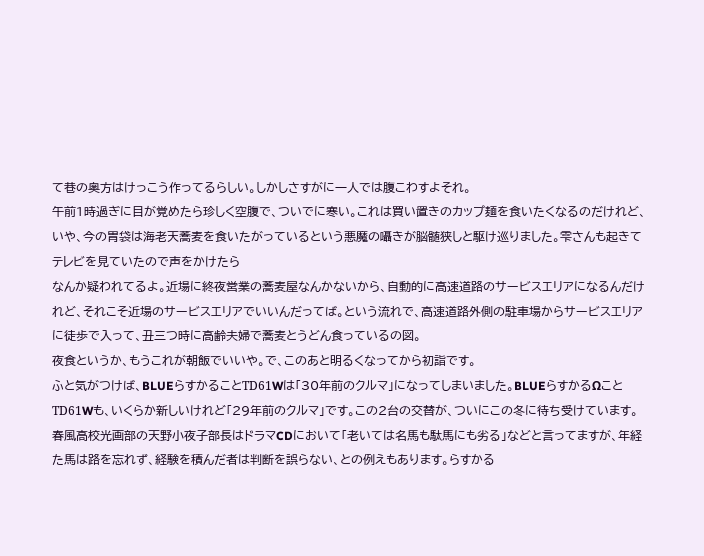て巷の奥方はけっこう作ってるらしい。しかしさすがに一人では腹こわすよそれ。
午前1時過ぎに目が覚めたら珍しく空腹で、ついでに寒い。これは買い置きのカップ麺を食いたくなるのだけれど、いや、今の胃袋は海老天蕎麦を食いたがっているという悪魔の囁きが脳髄狭しと駆け巡りました。雫さんも起きてテレビを見ていたので声をかけたら
なんか疑われてるよ。近場に終夜営業の蕎麦屋なんかないから、自動的に高速道路のサービスエリアになるんだけれど、それこそ近場のサービスエリアでいいんだってば。という流れで、高速道路外側の駐車場からサービスエリアに徒歩で入って、丑三つ時に高齢夫婦で蕎麦とうどん食っているの図。
夜食というか、もうこれが朝飯でいいや。で、このあと明るくなってから初詣です。
ふと気がつけば、BLUEらすかることТD61Wは「30年前のクルマ」になってしまいました。BLUEらすかるΩことТD61Wも、いくらか新しいけれど「29年前のクルマ」です。この2台の交替が、ついにこの冬に待ち受けています。春風高校光画部の天野小夜子部長はドラマCDにおいて「老いては名馬も駄馬にも劣る」などと言ってますが、年経た馬は路を忘れず、経験を積んだ者は判断を誤らない、との例えもあります。らすかる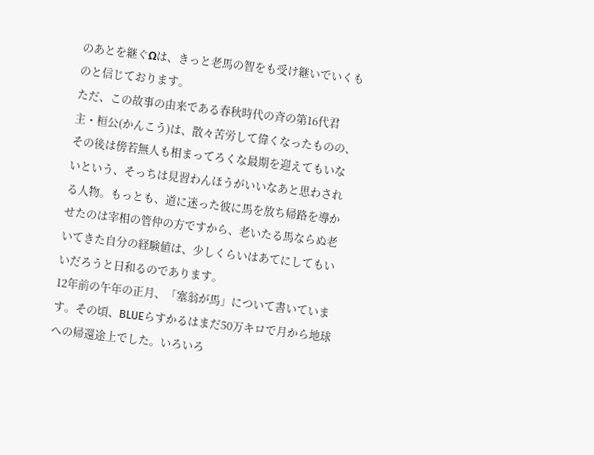のあとを継ぐΩは、きっと老馬の智をも受け継いでいくものと信じております。
ただ、この故事の由来である春秋時代の斉の第16代君主・桓公(かんこう)は、散々苦労して偉くなったものの、その後は傍若無人も相まってろくな最期を迎えてもいないという、そっちは見習わんほうがいいなあと思わされる人物。もっとも、道に迷った彼に馬を放ち帰路を導かせたのは宰相の管仲の方ですから、老いたる馬ならぬ老いてきた自分の経験値は、少しくらいはあてにしてもいいだろうと日和るのであります。
12年前の午年の正月、「塞翁が馬」について書いています。その頃、BLUEらすかるはまだ50万キロで月から地球への帰還途上でした。いろいろ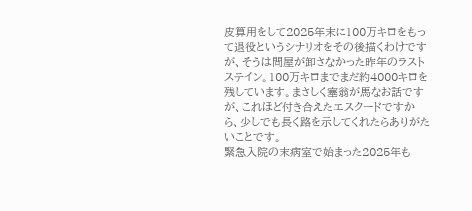皮算用をして2025年末に100万キロをもって退役というシナリオをその後描くわけですが、そうは問屋が卸さなかった昨年のラストステイン。100万キロまでまだ約4000キロを残しています。まさしく塞翁が馬なお話ですが、これほど付き合えたエスクードですから、少しでも長く路を示してくれたらありがたいことです。
緊急入院の末病室で始まった2025年も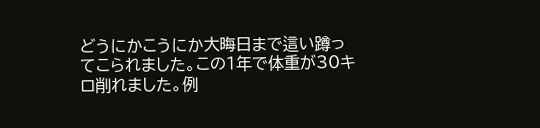どうにかこうにか大晦日まで這い蹲ってこられました。この1年で体重が30キロ削れました。例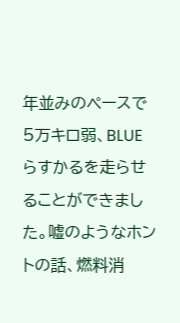年並みのペースで5万キロ弱、BLUEらすかるを走らせることができました。嘘のようなホントの話、燃料消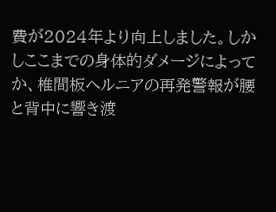費が2024年より向上しました。しかしここまでの身体的ダメージによってか、椎間板ヘルニアの再発警報が腰と背中に響き渡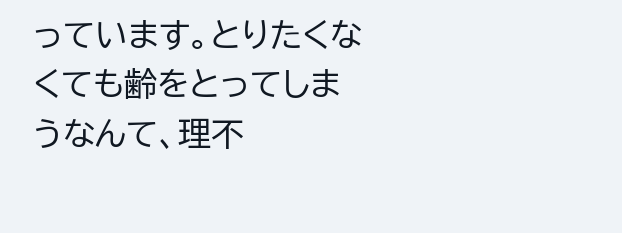っています。とりたくなくても齢をとってしまうなんて、理不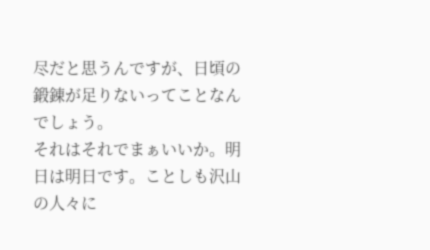尽だと思うんですが、日頃の鍛錬が足りないってことなんでしょう。
それはそれでまぁいいか。明日は明日です。ことしも沢山の人々に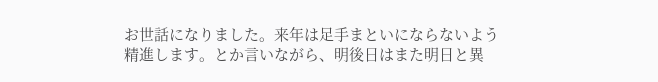お世話になりました。来年は足手まといにならないよう精進します。とか言いながら、明後日はまた明日と異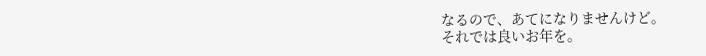なるので、あてになりませんけど。
それでは良いお年を。